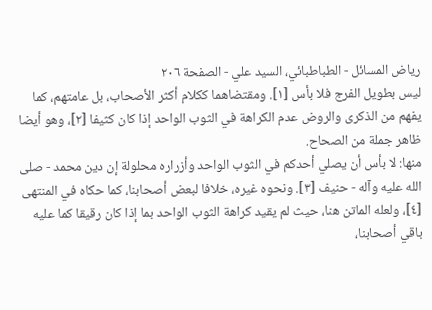رياض المسائل - الطباطبائي، السيد علي - الصفحة ٢٠٦
ليس بطويل الفرج فلا بأس [١]. ومقتضاهما ككلام أكثر الأصحاب، بل عامتهم، كما يفهم من الذكرى والروض عدم الكراهة في الثوب الواحد إذا كان كثيفا [٢]، وهو أيضا ظاهر جملة من الصحاح.
منها: لا بأس أن يصلي أحدكم في الثوب الواحد وأزراره محلولة إن دين محمد - صلى الله عليه وآله - حنيف [٣]. ونحوه غيره، خلافا لبعض أصحابنا، كما حكاه في المنتهى [٤]، ولعله الماتن هنا، حيث لم يقيد كراهة الثوب الواحد بما إذا كان رقيقا كما عليه باقي أصحابنا،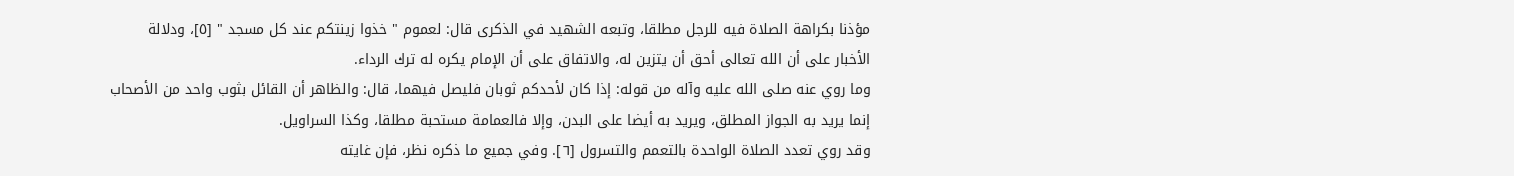مؤذنا بكراهة الصلاة فيه للرجل مطلقا، وتبعه الشهيد في الذكرى قال: لعموم " خذوا زينتكم عند كل مسجد " [٥]، ودلالة الأخبار على أن الله تعالى أحق أن يتزين له، والاتفاق على أن الإمام يكره له ترك الرداء.
وما روي عنه صلى الله عليه وآله من قوله: إذا كان لأحدكم ثوبان فليصل فيهما، قال: والظاهر أن القائل بثوب واحد من الأصحاب إنما يريد به الجواز المطلق، ويريد به أيضا على البدن، وإلا فالعمامة مستحبة مطلقا، وكذا السراويل.
وقد روي تعدد الصلاة الواحدة بالتعمم والتسرول [٦]. وفي جميع ما ذكره نظر، فإن غايته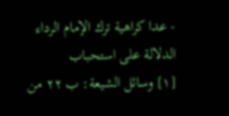- عدا كراهية ترك الإمام الرداء الدلالة على استحباب
[١] وسائل الشيعة: ب ٢٢ من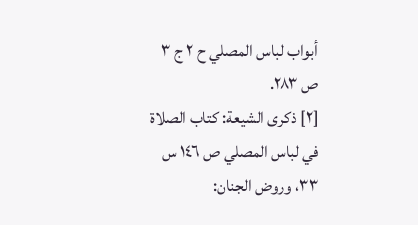أبواب لباس المصلي ح ٢ ج ٣ ص ٢٨٣.
[٢] ذكرى الشيعة: كتاب الصلاة في لباس المصلي ص ١٤٦ س ٣٣، وروض الجنان: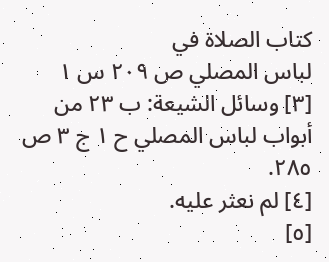كتاب الصلاة في
لباس المصلي ص ٢٠٩ س ١
[٣] وسائل الشيعة: ب ٢٣ من أبواب لباس المصلي ح ١ ج ٣ ص ٢٨٥.
[٤] لم نعثر عليه.
[٥]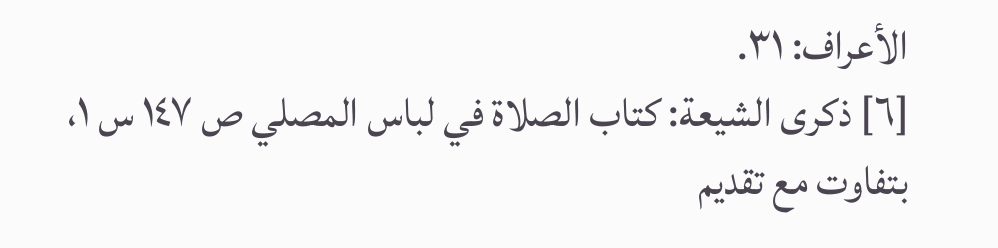الأعراف: ٣١.
[٦] ذكرى الشيعة: كتاب الصلاة في لباس المصلي ص ١٤٧ س ١، بتفاوت مع تقديم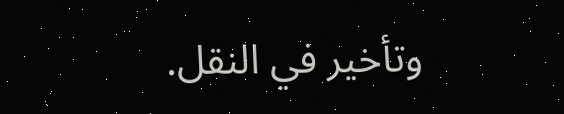وتأخير في النقل.